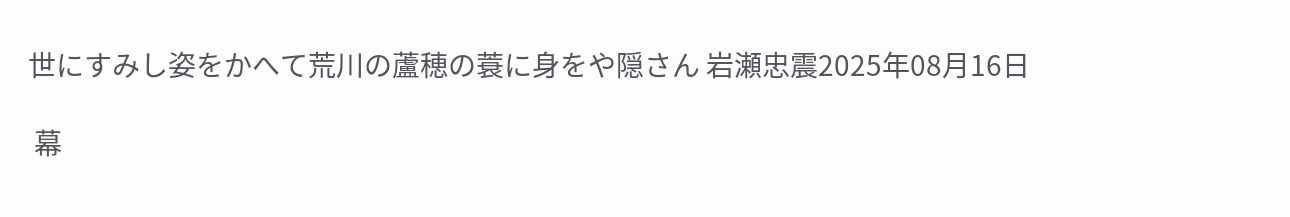世にすみし姿をかへて荒川の蘆穂の蓑に身をや隠さん 岩瀬忠震2025年08月16日

 幕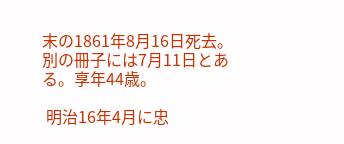末の1861年8月16日死去。別の冊子には7月11日とある。享年44歳。

 明治16年4月に忠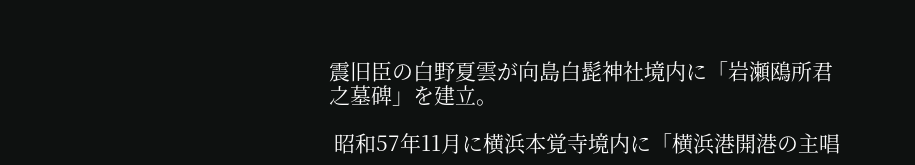震旧臣の白野夏雲が向島白髭神社境内に「岩瀬鴎所君之墓碑」を建立。

 昭和57年11月に横浜本覚寺境内に「横浜港開港の主唱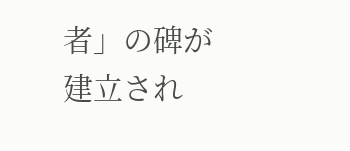者」の碑が建立され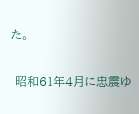た。

 昭和61年4月に忠震ゆ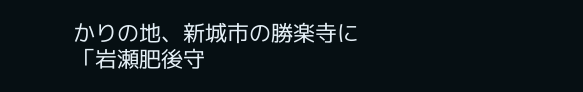かりの地、新城市の勝楽寺に「岩瀬肥後守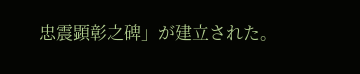忠震顕彰之碑」が建立された。